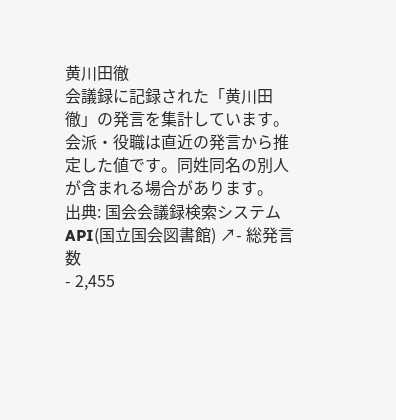黄川田徹
会議録に記録された「黄川田徹」の発言を集計しています。会派・役職は直近の発言から推定した値です。同姓同名の別人が含まれる場合があります。
出典: 国会会議録検索システム API(国立国会図書館) ↗- 総発言数
- 2,455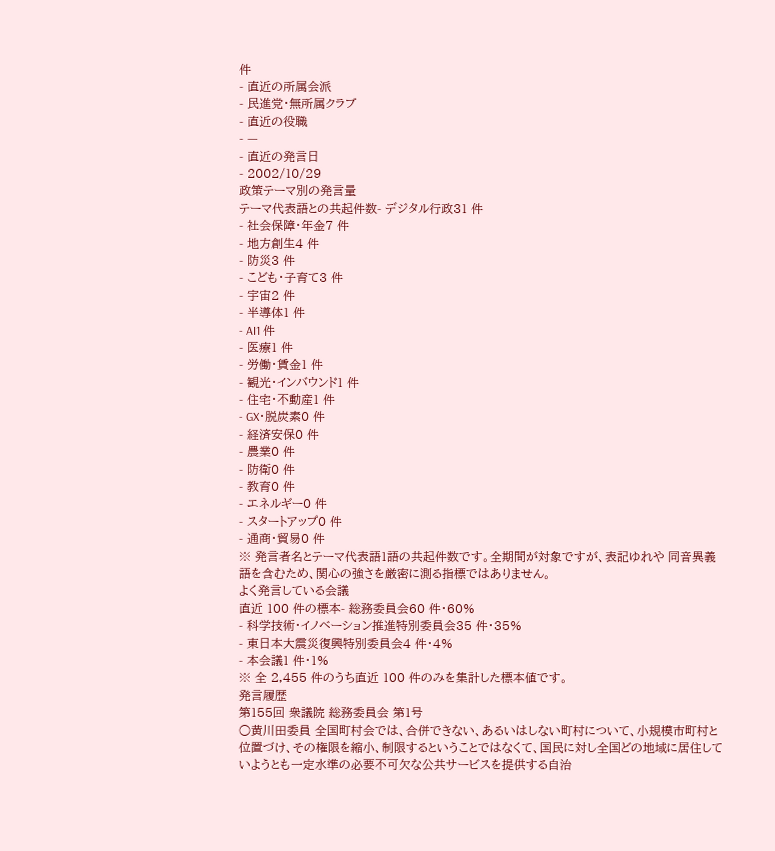件
- 直近の所属会派
- 民進党・無所属クラブ
- 直近の役職
- —
- 直近の発言日
- 2002/10/29
政策テーマ別の発言量
テーマ代表語との共起件数- デジタル行政31 件
- 社会保障・年金7 件
- 地方創生4 件
- 防災3 件
- こども・子育て3 件
- 宇宙2 件
- 半導体1 件
- AI1 件
- 医療1 件
- 労働・賃金1 件
- 観光・インバウンド1 件
- 住宅・不動産1 件
- GX・脱炭素0 件
- 経済安保0 件
- 農業0 件
- 防衛0 件
- 教育0 件
- エネルギー0 件
- スタートアップ0 件
- 通商・貿易0 件
※ 発言者名とテーマ代表語1語の共起件数です。全期間が対象ですが、表記ゆれや 同音異義語を含むため、関心の強さを厳密に測る指標ではありません。
よく発言している会議
直近 100 件の標本- 総務委員会60 件・60%
- 科学技術・イノベーション推進特別委員会35 件・35%
- 東日本大震災復興特別委員会4 件・4%
- 本会議1 件・1%
※ 全 2,455 件のうち直近 100 件のみを集計した標本値です。
発言履歴
第155回 衆議院 総務委員会 第1号
○黄川田委員 全国町村会では、合併できない、あるいはしない町村について、小規模市町村と位置づけ、その権限を縮小、制限するということではなくて、国民に対し全国どの地域に居住していようとも一定水準の必要不可欠な公共サービスを提供する自治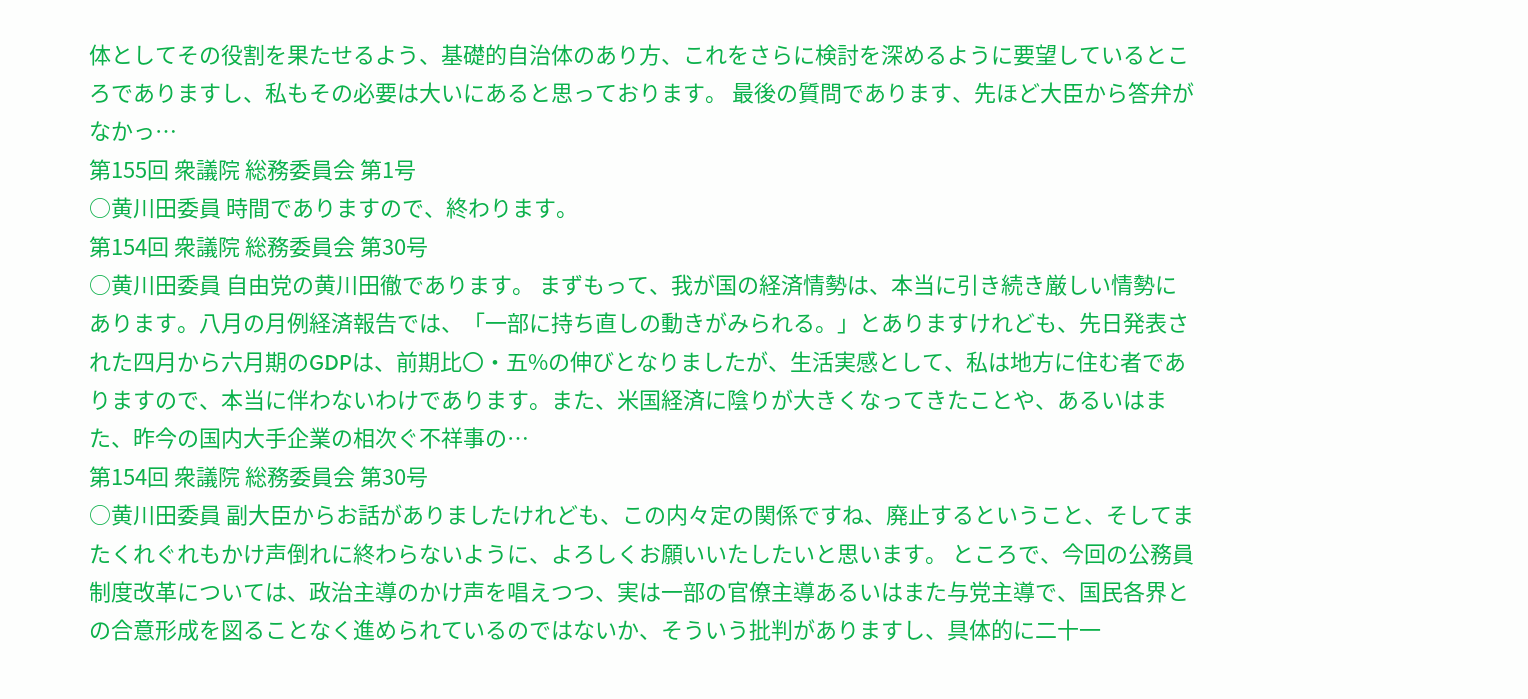体としてその役割を果たせるよう、基礎的自治体のあり方、これをさらに検討を深めるように要望しているところでありますし、私もその必要は大いにあると思っております。 最後の質問であります、先ほど大臣から答弁がなかっ…
第155回 衆議院 総務委員会 第1号
○黄川田委員 時間でありますので、終わります。
第154回 衆議院 総務委員会 第30号
○黄川田委員 自由党の黄川田徹であります。 まずもって、我が国の経済情勢は、本当に引き続き厳しい情勢にあります。八月の月例経済報告では、「一部に持ち直しの動きがみられる。」とありますけれども、先日発表された四月から六月期のGDPは、前期比〇・五%の伸びとなりましたが、生活実感として、私は地方に住む者でありますので、本当に伴わないわけであります。また、米国経済に陰りが大きくなってきたことや、あるいはまた、昨今の国内大手企業の相次ぐ不祥事の…
第154回 衆議院 総務委員会 第30号
○黄川田委員 副大臣からお話がありましたけれども、この内々定の関係ですね、廃止するということ、そしてまたくれぐれもかけ声倒れに終わらないように、よろしくお願いいたしたいと思います。 ところで、今回の公務員制度改革については、政治主導のかけ声を唱えつつ、実は一部の官僚主導あるいはまた与党主導で、国民各界との合意形成を図ることなく進められているのではないか、そういう批判がありますし、具体的に二十一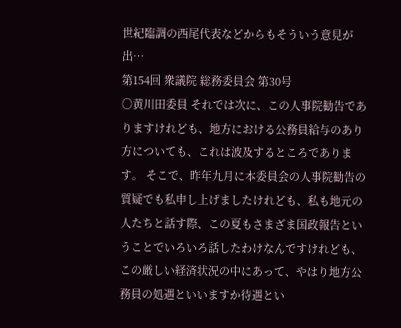世紀臨調の西尾代表などからもそういう意見が出…
第154回 衆議院 総務委員会 第30号
○黄川田委員 それでは次に、この人事院勧告でありますけれども、地方における公務員給与のあり方についても、これは波及するところであります。 そこで、昨年九月に本委員会の人事院勧告の質疑でも私申し上げましたけれども、私も地元の人たちと話す際、この夏もさまざま国政報告ということでいろいろ話したわけなんですけれども、この厳しい経済状況の中にあって、やはり地方公務員の処遇といいますか待遇とい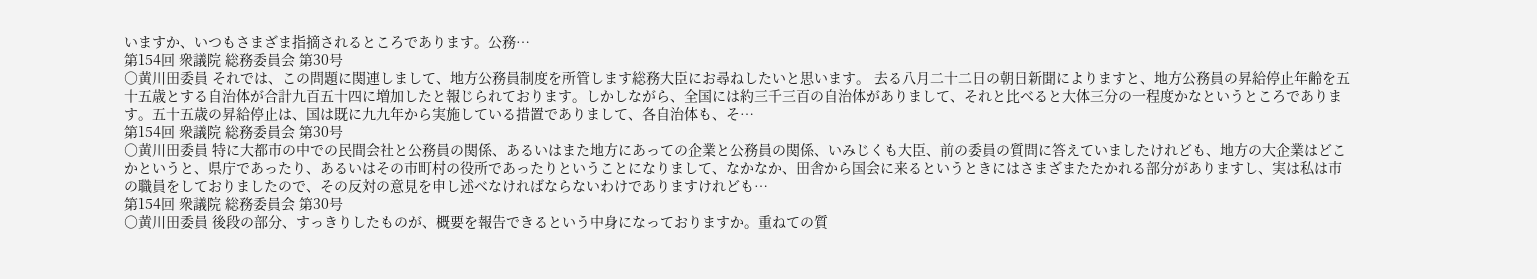いますか、いつもさまざま指摘されるところであります。公務…
第154回 衆議院 総務委員会 第30号
○黄川田委員 それでは、この問題に関連しまして、地方公務員制度を所管します総務大臣にお尋ねしたいと思います。 去る八月二十二日の朝日新聞によりますと、地方公務員の昇給停止年齢を五十五歳とする自治体が合計九百五十四に増加したと報じられております。しかしながら、全国には約三千三百の自治体がありまして、それと比べると大体三分の一程度かなというところであります。五十五歳の昇給停止は、国は既に九九年から実施している措置でありまして、各自治体も、そ…
第154回 衆議院 総務委員会 第30号
○黄川田委員 特に大都市の中での民間会社と公務員の関係、あるいはまた地方にあっての企業と公務員の関係、いみじくも大臣、前の委員の質問に答えていましたけれども、地方の大企業はどこかというと、県庁であったり、あるいはその市町村の役所であったりということになりまして、なかなか、田舎から国会に来るというときにはさまざまたたかれる部分がありますし、実は私は市の職員をしておりましたので、その反対の意見を申し述べなければならないわけでありますけれども…
第154回 衆議院 総務委員会 第30号
○黄川田委員 後段の部分、すっきりしたものが、概要を報告できるという中身になっておりますか。重ねての質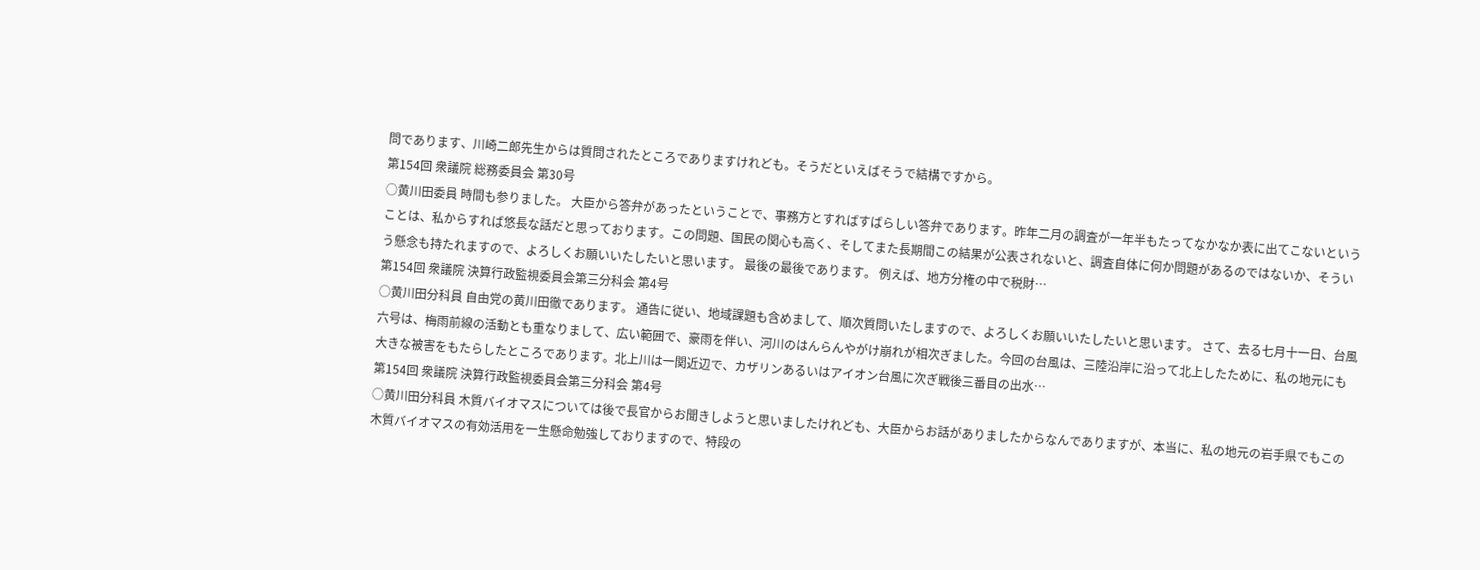問であります、川崎二郎先生からは質問されたところでありますけれども。そうだといえばそうで結構ですから。
第154回 衆議院 総務委員会 第30号
○黄川田委員 時間も参りました。 大臣から答弁があったということで、事務方とすればすばらしい答弁であります。昨年二月の調査が一年半もたってなかなか表に出てこないということは、私からすれば悠長な話だと思っております。この問題、国民の関心も高く、そしてまた長期間この結果が公表されないと、調査自体に何か問題があるのではないか、そういう懸念も持たれますので、よろしくお願いいたしたいと思います。 最後の最後であります。 例えば、地方分権の中で税財…
第154回 衆議院 決算行政監視委員会第三分科会 第4号
○黄川田分科員 自由党の黄川田徹であります。 通告に従い、地域課題も含めまして、順次質問いたしますので、よろしくお願いいたしたいと思います。 さて、去る七月十一日、台風六号は、梅雨前線の活動とも重なりまして、広い範囲で、豪雨を伴い、河川のはんらんやがけ崩れが相次ぎました。今回の台風は、三陸沿岸に沿って北上したために、私の地元にも大きな被害をもたらしたところであります。北上川は一関近辺で、カザリンあるいはアイオン台風に次ぎ戦後三番目の出水…
第154回 衆議院 決算行政監視委員会第三分科会 第4号
○黄川田分科員 木質バイオマスについては後で長官からお聞きしようと思いましたけれども、大臣からお話がありましたからなんでありますが、本当に、私の地元の岩手県でもこの木質バイオマスの有効活用を一生懸命勉強しておりますので、特段の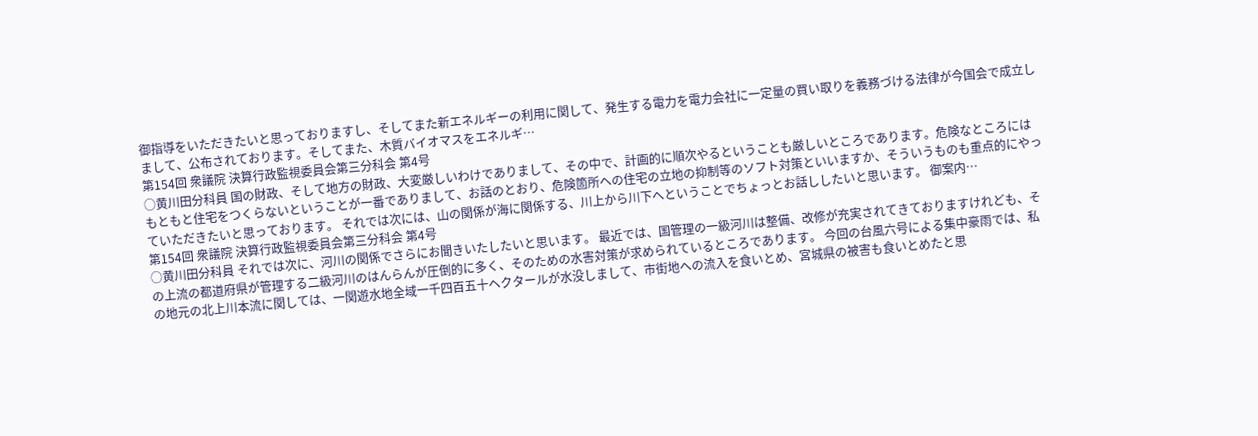御指導をいただきたいと思っておりますし、そしてまた新エネルギーの利用に関して、発生する電力を電力会社に一定量の買い取りを義務づける法律が今国会で成立しまして、公布されております。そしてまた、木質バイオマスをエネルギ…
第154回 衆議院 決算行政監視委員会第三分科会 第4号
○黄川田分科員 国の財政、そして地方の財政、大変厳しいわけでありまして、その中で、計画的に順次やるということも厳しいところであります。危険なところにはもともと住宅をつくらないということが一番でありまして、お話のとおり、危険箇所への住宅の立地の抑制等のソフト対策といいますか、そういうものも重点的にやっていただきたいと思っております。 それでは次には、山の関係が海に関係する、川上から川下へということでちょっとお話ししたいと思います。 御案内…
第154回 衆議院 決算行政監視委員会第三分科会 第4号
○黄川田分科員 それでは次に、河川の関係でさらにお聞きいたしたいと思います。 最近では、国管理の一級河川は整備、改修が充実されてきておりますけれども、その上流の都道府県が管理する二級河川のはんらんが圧倒的に多く、そのための水害対策が求められているところであります。 今回の台風六号による集中豪雨では、私の地元の北上川本流に関しては、一関遊水地全域一千四百五十ヘクタールが水没しまして、市街地への流入を食いとめ、宮城県の被害も食いとめたと思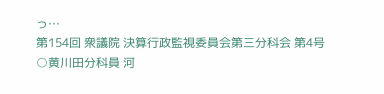っ…
第154回 衆議院 決算行政監視委員会第三分科会 第4号
○黄川田分科員 河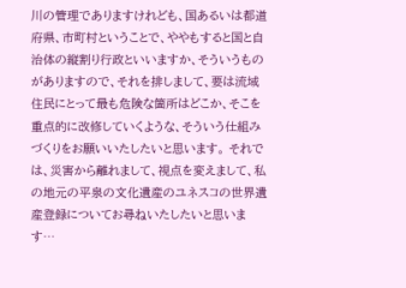川の管理でありますけれども、国あるいは都道府県、市町村ということで、ややもすると国と自治体の縦割り行政といいますか、そういうものがありますので、それを排しまして、要は流域住民にとって最も危険な箇所はどこか、そこを重点的に改修していくような、そういう仕組みづくりをお願いいたしたいと思います。 それでは、災害から離れまして、視点を変えまして、私の地元の平泉の文化遺産のユネスコの世界遺産登録についてお尋ねいたしたいと思います…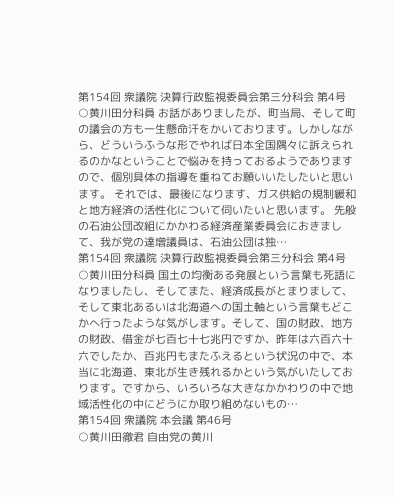第154回 衆議院 決算行政監視委員会第三分科会 第4号
○黄川田分科員 お話がありましたが、町当局、そして町の議会の方も一生懸命汗をかいております。しかしながら、どういうふうな形でやれば日本全国隅々に訴えられるのかなということで悩みを持っておるようでありますので、個別具体の指導を重ねてお願いいたしたいと思います。 それでは、最後になります、ガス供給の規制緩和と地方経済の活性化について伺いたいと思います。 先般の石油公団改組にかかわる経済産業委員会におきまして、我が党の達増議員は、石油公団は独…
第154回 衆議院 決算行政監視委員会第三分科会 第4号
○黄川田分科員 国土の均衡ある発展という言葉も死語になりましたし、そしてまた、経済成長がとまりまして、そして東北あるいは北海道への国土軸という言葉もどこかへ行ったような気がします。そして、国の財政、地方の財政、借金が七百七十七兆円ですか、昨年は六百六十六でしたか、百兆円もまたふえるという状況の中で、本当に北海道、東北が生き残れるかという気がいたしております。ですから、いろいろな大きなかかわりの中で地域活性化の中にどうにか取り組めないもの…
第154回 衆議院 本会議 第46号
○黄川田徹君 自由党の黄川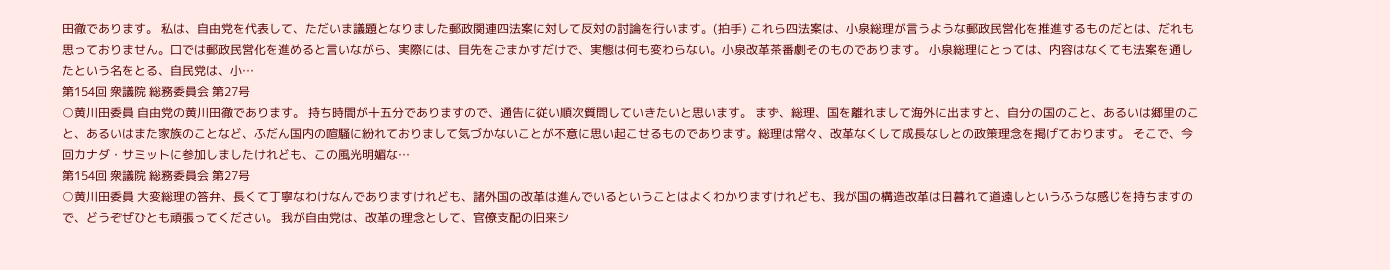田徹であります。 私は、自由党を代表して、ただいま議題となりました郵政関連四法案に対して反対の討論を行います。(拍手) これら四法案は、小泉総理が言うような郵政民営化を推進するものだとは、だれも思っておりません。口では郵政民営化を進めると言いながら、実際には、目先をごまかすだけで、実態は何も変わらない。小泉改革茶番劇そのものであります。 小泉総理にとっては、内容はなくても法案を通したという名をとる、自民党は、小…
第154回 衆議院 総務委員会 第27号
○黄川田委員 自由党の黄川田徹であります。 持ち時間が十五分でありますので、通告に従い順次質問していきたいと思います。 まず、総理、国を離れまして海外に出ますと、自分の国のこと、あるいは郷里のこと、あるいはまた家族のことなど、ふだん国内の喧騒に紛れておりまして気づかないことが不意に思い起こせるものであります。総理は常々、改革なくして成長なしとの政策理念を掲げております。 そこで、今回カナダ・サミットに参加しましたけれども、この風光明媚な…
第154回 衆議院 総務委員会 第27号
○黄川田委員 大変総理の答弁、長くて丁寧なわけなんでありますけれども、諸外国の改革は進んでいるということはよくわかりますけれども、我が国の構造改革は日暮れて道遠しというふうな感じを持ちますので、どうぞぜひとも頑張ってください。 我が自由党は、改革の理念として、官僚支配の旧来シ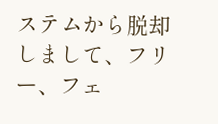ステムから脱却しまして、フリー、フェ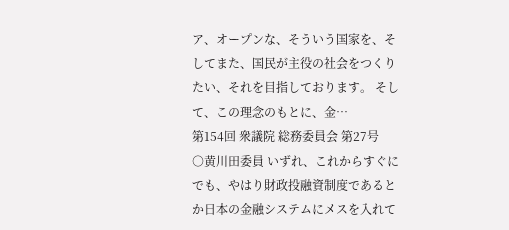ア、オープンな、そういう国家を、そしてまた、国民が主役の社会をつくりたい、それを目指しております。 そして、この理念のもとに、金…
第154回 衆議院 総務委員会 第27号
○黄川田委員 いずれ、これからすぐにでも、やはり財政投融資制度であるとか日本の金融システムにメスを入れて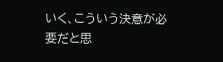いく、こういう決意が必要だと思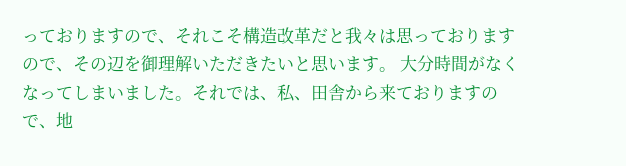っておりますので、それこそ構造改革だと我々は思っておりますので、その辺を御理解いただきたいと思います。 大分時間がなくなってしまいました。それでは、私、田舎から来ておりますので、地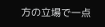方の立場で一点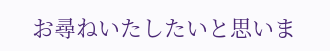お尋ねいたしたいと思いま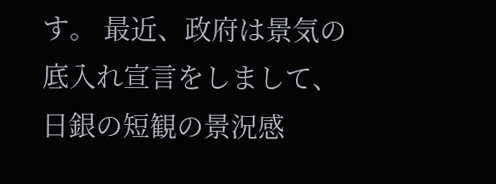す。 最近、政府は景気の底入れ宣言をしまして、日銀の短観の景況感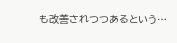も改善されつつあるという…